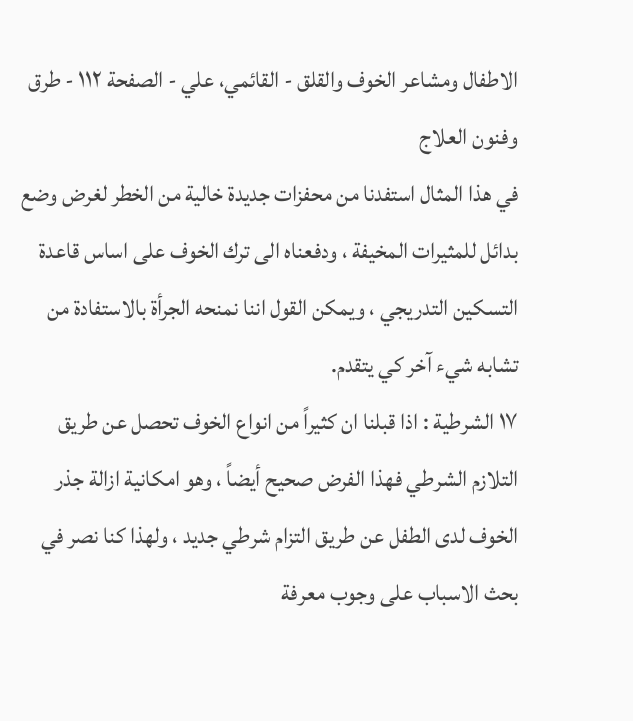الاطفال ومشاعر الخوف والقلق - القائمي، علي - الصفحة ١١٢ - طرق وفنون العلاج
في هذا المثال استفدنا من محفزات جديدة خالية من الخطر لغرض وضع بدائل للمثيرات المخيفة ، ودفعناه الى ترك الخوف على اساس قاعدة التسكين التدريجي ، ويمكن القول اننا نمنحه الجرأة بالاستفادة من تشابه شيء آخر كي يتقدم.
١٧ الشرطية : اذا قبلنا ان كثيراً من انواع الخوف تحصل عن طريق التلازم الشرطي فهذا الفرض صحيح أيضاً ، وهو امكانية ازالة جذر الخوف لدى الطفل عن طريق التزام شرطي جديد ، ولهذا كنا نصر في بحث الاسباب على وجوب معرفة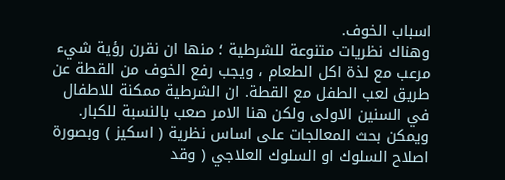اسباب الخوف.
وهناك نظريات متنوعة للشرطية ؛ منها ان نقرن رؤية شيء مرعب مع لذة اكل الطعام ، ويجب رفع الخوف من القطة عن طريق لعب الطفل مع القطة. ان الشرطية ممكنة للاطفال في السنين الاولى ولكن هنا الامر صعب بالنسبة للكبار. ويمكن بحث المعالجات على اساس نظرية ( اسكيز ) وبصورة اصلاح السلوك او السلوك العلاجي ( وقد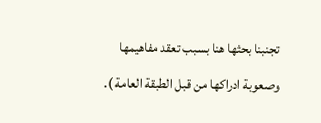تجنبنا بحثها هنا بسبب تعقد مفاهيمها وصعوبة ادراكها من قبل الطبقة العامة ).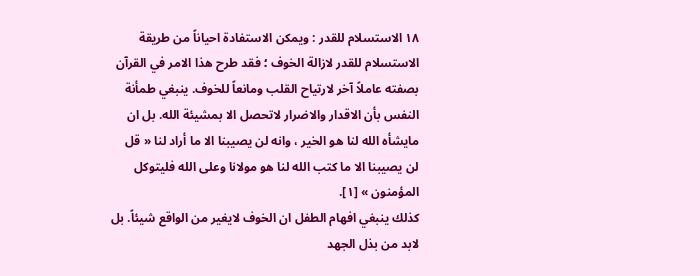١٨ الاستسلام للقدر : ويمكن الاستفادة احياناً من طريقة الاستسلام للقدر لازالة الخوف ؛ فقد طرح هذا الامر في القرآن بصفته عاملاً آخر لارتياح القلب ومانعاً للخوف. ينبغي طمأنة النفس بأن الاقدار والاضرار لاتحصل الا بمشيئة الله. بل ان مايشأه الله لنا هو الخير ، وانه لن يصيبنا الا ما أراد لنا « قل لن يصيبنا الا ما كتب الله لنا هو مولانا وعلى الله فليتوكل المؤمنون » [١].
كذلك ينبغي افهام الطفل ان الخوف لايغير من الواقع شيئاً. بل لابد من بذل الجهد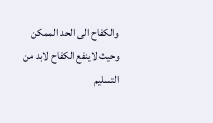والكفاح الى الحد الممكن وحيث لاينفع الكفاح لابد من التسليم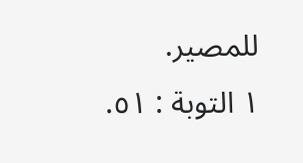للمصير.
١ التوبة : ٥١.